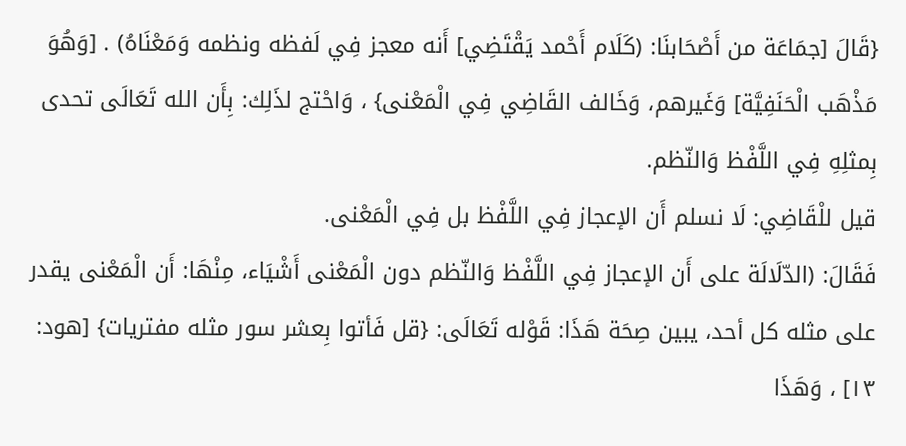{قَالَ [جمَاعَة من أَصْحَابنَا: (كَلَام أَحْمد يَقْتَضِي] أَنه معجز فِي لَفظه ونظمه وَمَعْنَاهُ) . [وَهُوَ مَذْهَب الْحَنَفِيَّة] وَغَيرهم، وَخَالف القَاضِي فِي الْمَعْنى} ، وَاحْتج لذَلِك: بِأَن الله تَعَالَى تحدى بِمثلِهِ فِي اللَّفْظ وَالنّظم.
قيل للْقَاضِي: لَا نسلم أَن الإعجاز فِي اللَّفْظ بل فِي الْمَعْنى.
فَقَالَ: (الدّلَالَة على أَن الإعجاز فِي اللَّفْظ وَالنّظم دون الْمَعْنى أَشْيَاء، مِنْهَا: أَن الْمَعْنى يقدر على مثله كل أحد، يبين صِحَة هَذَا: قَوْله تَعَالَى: {قل فَأتوا بِعشر سور مثله مفتريات} [هود: ١٣] ، وَهَذَا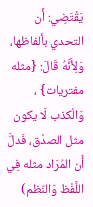يَقْتَضِي: أَن التحدي بألفاظها، وَلِأَنَّهُ قَالَ: {مثله مفتريات} ، وَالْكذب لَا يكون مثل الصدْق، فَدلَّ أَن المُرَاد مثله فِي اللَّفْظ وَالنّظم)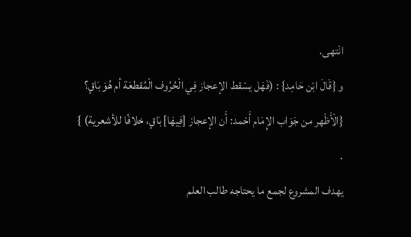انْتهى.
و {قَالَ ابْن حَامِد} : (فَهَل يسْقط الإعجاز فِي الْحُرُوف الْمُقطعَة أم هُوَ بَاقٍ؟ {الْأَظْهر من جَوَاب الإِمَام أَحْمد: أَن الإعجاز [فِيهَا] بَاقٍ، خلافًا للأشعرية) } .
يهدف المشروع لجمع ما يحتاجه طالب العلم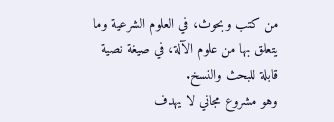من كتب وبحوث، في العلوم الشرعية وما يتعلق بها من علوم الآلة، في صيغة نصية قابلة للبحث والنسخ.
وهو مشروع مجاني لا يهدف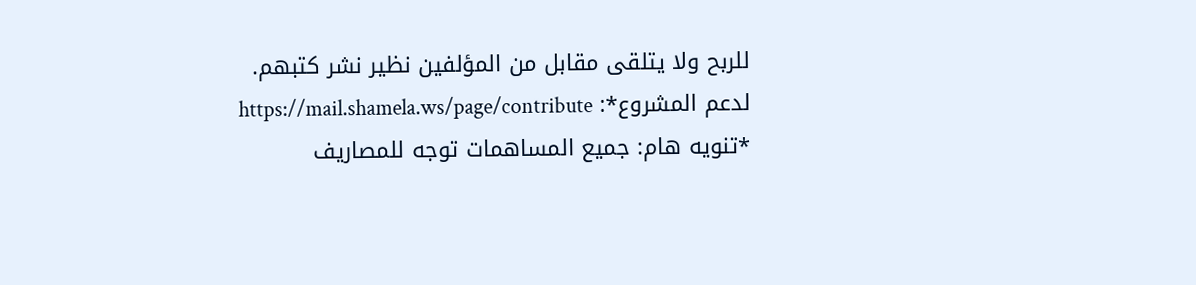للربح ولا يتلقى مقابل من المؤلفين نظير نشر كتبهم.
لدعم المشروع*: https://mail.shamela.ws/page/contribute
*تنويه هام: جميع المساهمات توجه للمصاريف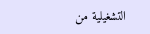التشغيلية من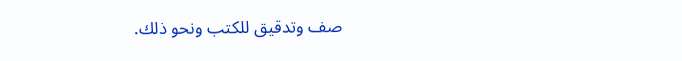صف وتدقيق للكتب ونحو ذلك.